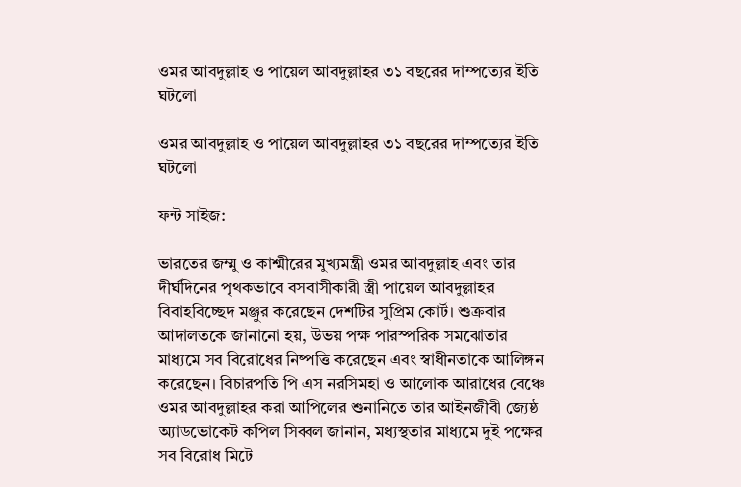ওমর আবদুল্লাহ ও পায়েল আবদুল্লাহর ৩১ বছরের দাম্পত্যের ইতি ঘটলো

ওমর আবদুল্লাহ ও পায়েল আবদুল্লাহর ৩১ বছরের দাম্পত্যের ইতি ঘটলো

ফন্ট সাইজ:

ভারতের জম্মু ও কাশ্মীরের মুখ্যমন্ত্রী ওমর আবদুল্লাহ এবং তার দীর্ঘদিনের পৃথকভাবে বসবাসীকারী স্ত্রী পায়েল আবদুল্লাহর বিবাহবিচ্ছেদ মঞ্জুর করেছেন দেশটির সুপ্রিম কোর্ট। শুক্রবার আদালতকে জানানো হয়, উভয় পক্ষ পারস্পরিক সমঝোতার মাধ্যমে সব বিরোধের নিষ্পত্তি করেছেন এবং স্বাধীনতাকে আলিঙ্গন করেছেন। বিচারপতি পি এস নরসিমহা ও আলোক আরাধের বেঞ্চে ওমর আবদুল্লাহর করা আপিলের শুনানিতে তার আইনজীবী জ্যেষ্ঠ অ্যাডভোকেট কপিল সিব্বল জানান, মধ্যস্থতার মাধ্যমে দুই পক্ষের সব বিরোধ মিটে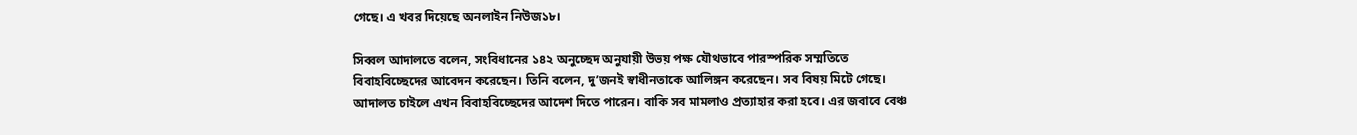গেছে। এ খবর দিয়েছে অনলাইন নিউজ১৮।

সিব্বল আদালতে বলেন, সংবিধানের ১৪২ অনুচ্ছেদ অনুযায়ী উভয় পক্ষ যৌথভাবে পারস্পরিক সম্মতিতে বিবাহবিচ্ছেদের আবেদন করেছেন। তিনি বলেন, দু’জনই স্বাধীনতাকে আলিঙ্গন করেছেন। সব বিষয় মিটে গেছে। আদালত চাইলে এখন বিবাহবিচ্ছেদের আদেশ দিতে পারেন। বাকি সব মামলাও প্রত্যাহার করা হবে। এর জবাবে বেঞ্চ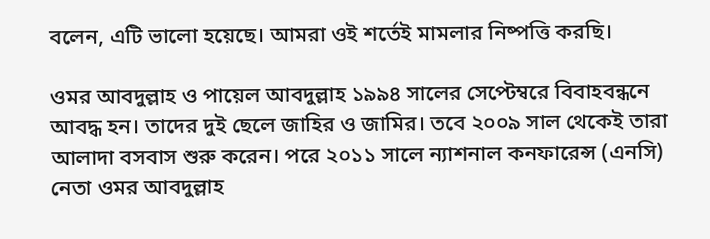বলেন, এটি ভালো হয়েছে। আমরা ওই শর্তেই মামলার নিষ্পত্তি করছি।

ওমর আবদুল্লাহ ও পায়েল আবদুল্লাহ ১৯৯৪ সালের সেপ্টেম্বরে বিবাহবন্ধনে আবদ্ধ হন। তাদের দুই ছেলে জাহির ও জামির। তবে ২০০৯ সাল থেকেই তারা আলাদা বসবাস শুরু করেন। পরে ২০১১ সালে ন্যাশনাল কনফারেন্স (এনসি) নেতা ওমর আবদুল্লাহ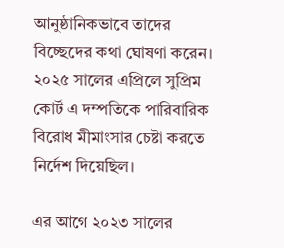আনুষ্ঠানিকভাবে তাদের বিচ্ছেদের কথা ঘোষণা করেন। ২০২৫ সালের এপ্রিলে সুপ্রিম কোর্ট এ দম্পতিকে পারিবারিক বিরোধ মীমাংসার চেষ্টা করতে নির্দেশ দিয়েছিল।

এর আগে ২০২৩ সালের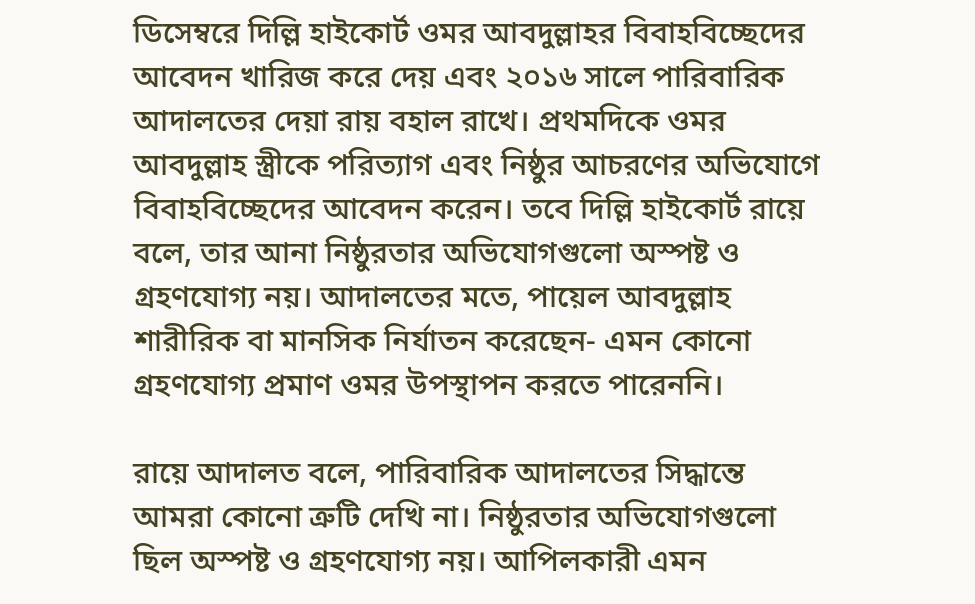ডিসেম্বরে দিল্লি হাইকোর্ট ওমর আবদুল্লাহর বিবাহবিচ্ছেদের আবেদন খারিজ করে দেয় এবং ২০১৬ সালে পারিবারিক আদালতের দেয়া রায় বহাল রাখে। প্রথমদিকে ওমর আবদুল্লাহ স্ত্রীকে পরিত্যাগ এবং নিষ্ঠুর আচরণের অভিযোগে বিবাহবিচ্ছেদের আবেদন করেন। তবে দিল্লি হাইকোর্ট রায়ে বলে, তার আনা নিষ্ঠুরতার অভিযোগগুলো অস্পষ্ট ও গ্রহণযোগ্য নয়। আদালতের মতে, পায়েল আবদুল্লাহ শারীরিক বা মানসিক নির্যাতন করেছেন- এমন কোনো গ্রহণযোগ্য প্রমাণ ওমর উপস্থাপন করতে পারেননি।

রায়ে আদালত বলে, পারিবারিক আদালতের সিদ্ধান্তে আমরা কোনো ত্রুটি দেখি না। নিষ্ঠুরতার অভিযোগগুলো ছিল অস্পষ্ট ও গ্রহণযোগ্য নয়। আপিলকারী এমন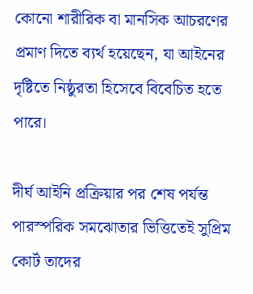কোনো শারীরিক বা মানসিক আচরণের প্রমাণ দিতে ব্যর্থ হয়েছেন, যা আইনের দৃষ্টিতে নিষ্ঠুরতা হিসেবে বিবেচিত হতে পারে।

দীর্ঘ আইনি প্রক্রিয়ার পর শেষ পর্যন্ত পারস্পরিক সমঝোতার ভিত্তিতেই সুপ্রিম কোর্ট তাদের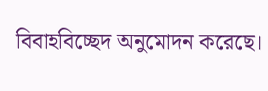বিবাহবিচ্ছেদ অনুমোদন করেছে।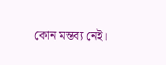কোন মন্তব্য নেই।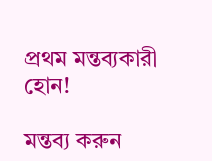প্রথম মন্তব্যকারী হোন!

মন্তব্য করুন